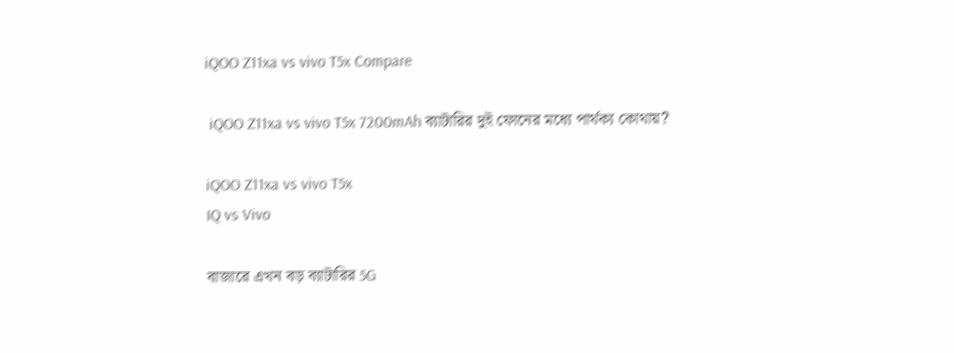iQOO Z11xa vs vivo T5x Compare

 iQOO Z11xa vs vivo T5x 7200mAh ব্যাটারির দুই ফোনের মধ্যে পার্থক্য কোথায়?

iQOO Z11xa vs vivo T5x
IQ vs Vivo

বাজারে এখন বড় ব্যাটারির 5G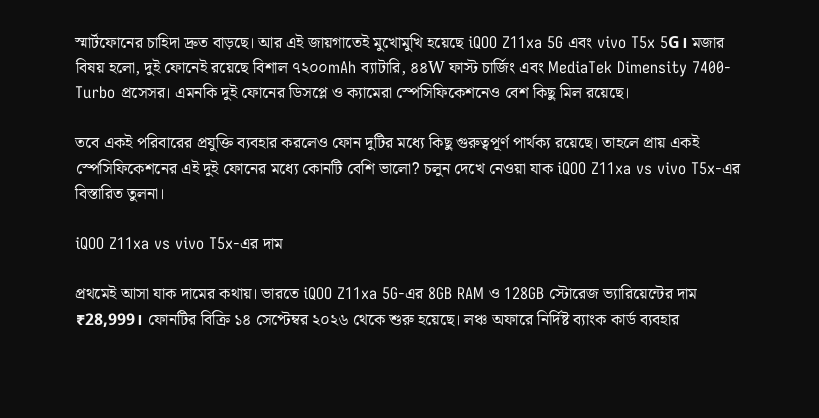স্মার্টফোনের চাহিদা দ্রুত বাড়ছে। আর এই জায়গাতেই মুখোমুখি হয়েছে iQOO Z11xa 5G এবং vivo T5x 5G। মজার বিষয় হলো, দুই ফোনেই রয়েছে বিশাল ৭২০০mAh ব্যাটারি, ৪৪W ফাস্ট চার্জিং এবং MediaTek Dimensity 7400-Turbo প্রসেসর। এমনকি দুই ফোনের ডিসপ্লে ও ক্যামেরা স্পেসিফিকেশনেও বেশ কিছু মিল রয়েছে।

তবে একই পরিবারের প্রযুক্তি ব্যবহার করলেও ফোন দুটির মধ্যে কিছু গুরুত্বপূর্ণ পার্থক্য রয়েছে। তাহলে প্রায় একই স্পেসিফিকেশনের এই দুই ফোনের মধ্যে কোনটি বেশি ভালো? চলুন দেখে নেওয়া যাক iQOO Z11xa vs vivo T5x-এর বিস্তারিত তুলনা।

iQOO Z11xa vs vivo T5x-এর দাম

প্রথমেই আসা যাক দামের কথায়। ভারতে iQOO Z11xa 5G-এর 8GB RAM ও 128GB স্টোরেজ ভ্যারিয়েন্টের দাম ₹28,999। ফোনটির বিক্রি ১৪ সেপ্টেম্বর ২০২৬ থেকে শুরু হয়েছে। লঞ্চ অফারে নির্দিষ্ট ব্যাংক কার্ড ব্যবহার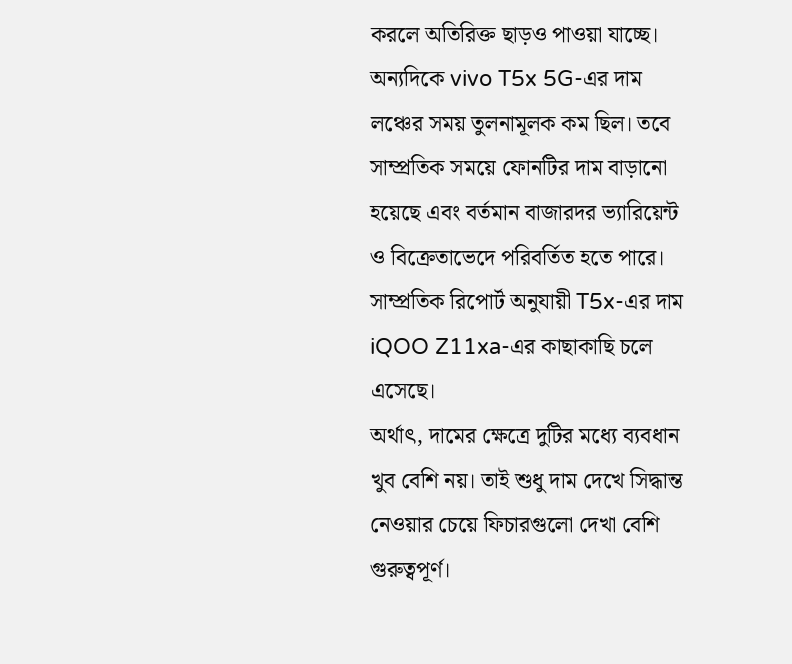করলে অতিরিক্ত ছাড়ও পাওয়া যাচ্ছে।
অন্যদিকে vivo T5x 5G-এর দাম লঞ্চের সময় তুলনামূলক কম ছিল। তবে সাম্প্রতিক সময়ে ফোনটির দাম বাড়ানো হয়েছে এবং বর্তমান বাজারদর ভ্যারিয়েন্ট ও বিক্রেতাভেদে পরিবর্তিত হতে পারে। সাম্প্রতিক রিপোর্ট অনুযায়ী T5x-এর দাম iQOO Z11xa-এর কাছাকাছি চলে এসেছে।
অর্থাৎ, দামের ক্ষেত্রে দুটির মধ্যে ব্যবধান খুব বেশি নয়। তাই শুধু দাম দেখে সিদ্ধান্ত নেওয়ার চেয়ে ফিচারগুলো দেখা বেশি গুরুত্বপূর্ণ।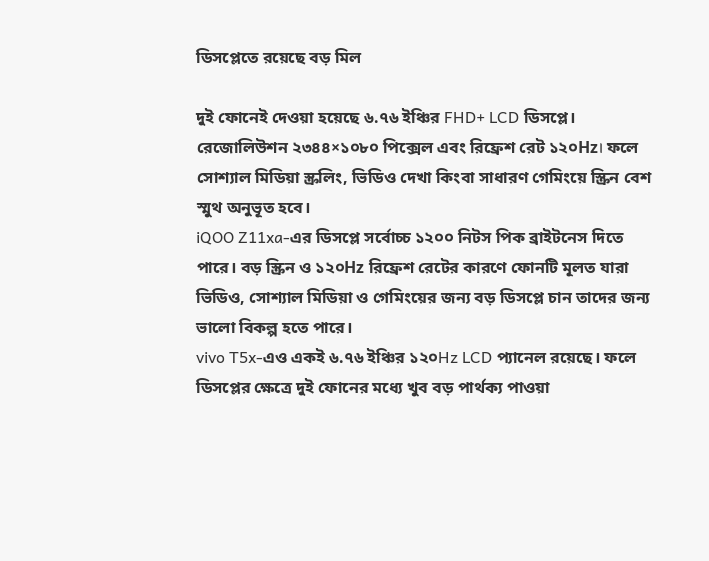ডিসপ্লেতে রয়েছে বড় মিল

দুই ফোনেই দেওয়া হয়েছে ৬.৭৬ ইঞ্চির FHD+ LCD ডিসপ্লে। রেজোলিউশন ২৩৪৪×১০৮০ পিক্সেল এবং রিফ্রেশ রেট ১২০Hz। ফলে সোশ্যাল মিডিয়া স্ক্রলিং, ভিডিও দেখা কিংবা সাধারণ গেমিংয়ে স্ক্রিন বেশ স্মুথ অনুভূত হবে।
iQOO Z11xa-এর ডিসপ্লে সর্বোচ্চ ১২০০ নিটস পিক ব্রাইটনেস দিতে পারে। বড় স্ক্রিন ও ১২০Hz রিফ্রেশ রেটের কারণে ফোনটি মূলত যারা ভিডিও, সোশ্যাল মিডিয়া ও গেমিংয়ের জন্য বড় ডিসপ্লে চান তাদের জন্য ভালো বিকল্প হতে পারে।
vivo T5x-এও একই ৬.৭৬ ইঞ্চির ১২০Hz LCD প্যানেল রয়েছে। ফলে ডিসপ্লের ক্ষেত্রে দুই ফোনের মধ্যে খুব বড় পার্থক্য পাওয়া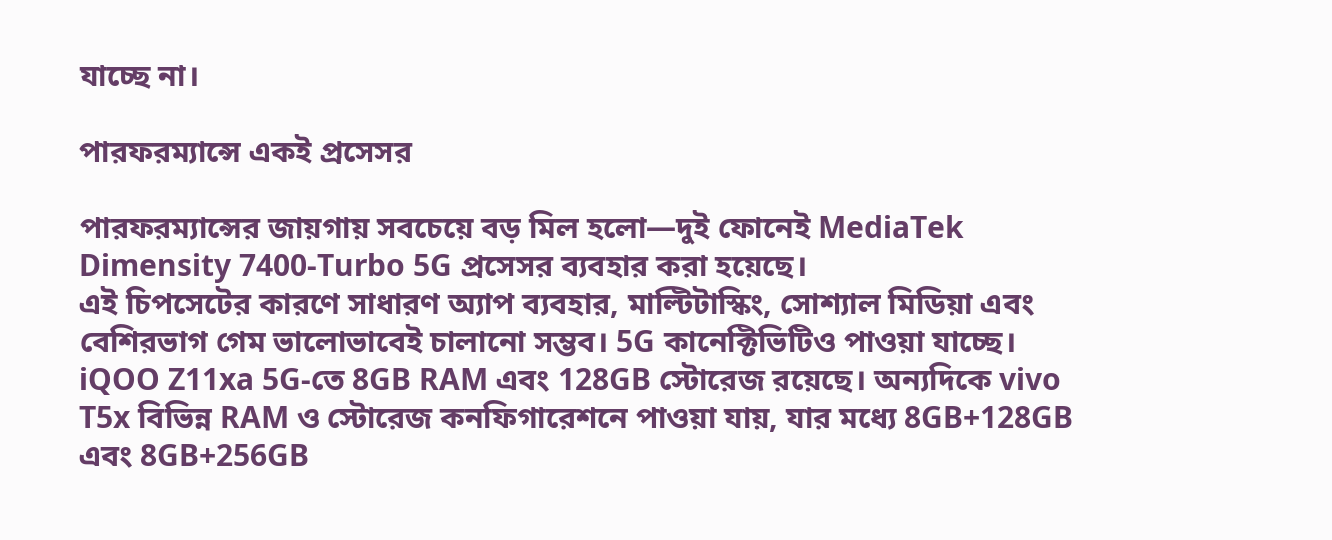যাচ্ছে না।

পারফরম্যান্সে একই প্রসেসর

পারফরম্যান্সের জায়গায় সবচেয়ে বড় মিল হলো—দুই ফোনেই MediaTek Dimensity 7400-Turbo 5G প্রসেসর ব্যবহার করা হয়েছে।
এই চিপসেটের কারণে সাধারণ অ্যাপ ব্যবহার, মাল্টিটাস্কিং, সোশ্যাল মিডিয়া এবং বেশিরভাগ গেম ভালোভাবেই চালানো সম্ভব। 5G কানেক্টিভিটিও পাওয়া যাচ্ছে।
iQOO Z11xa 5G-তে 8GB RAM এবং 128GB স্টোরেজ রয়েছে। অন্যদিকে vivo T5x বিভিন্ন RAM ও স্টোরেজ কনফিগারেশনে পাওয়া যায়, যার মধ্যে 8GB+128GB এবং 8GB+256GB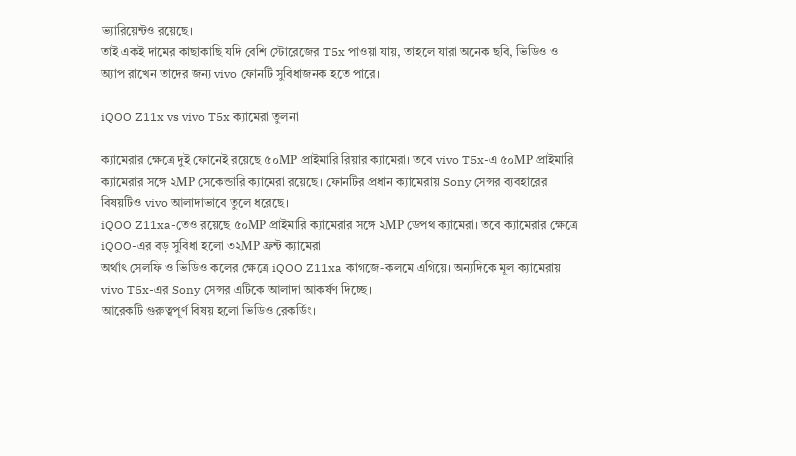ভ্যারিয়েন্টও রয়েছে।
তাই একই দামের কাছাকাছি যদি বেশি স্টোরেজের T5x পাওয়া যায়, তাহলে যারা অনেক ছবি, ভিডিও ও অ্যাপ রাখেন তাদের জন্য vivo ফোনটি সুবিধাজনক হতে পারে।

iQOO Z11x vs vivo T5x ক্যামেরা তুলনা

ক্যামেরার ক্ষেত্রে দুই ফোনেই রয়েছে ৫০MP প্রাইমারি রিয়ার ক্যামেরা। তবে vivo T5x-এ ৫০MP প্রাইমারি ক্যামেরার সঙ্গে ২MP সেকেন্ডারি ক্যামেরা রয়েছে। ফোনটির প্রধান ক্যামেরায় Sony সেন্সর ব্যবহারের বিষয়টিও vivo আলাদাভাবে তুলে ধরেছে।
iQOO Z11xa-তেও রয়েছে ৫০MP প্রাইমারি ক্যামেরার সঙ্গে ২MP ডেপথ ক্যামেরা। তবে ক্যামেরার ক্ষেত্রে iQOO-এর বড় সুবিধা হলো ৩২MP ফ্রন্ট ক্যামেরা
অর্থাৎ সেলফি ও ভিডিও কলের ক্ষেত্রে iQOO Z11xa কাগজে-কলমে এগিয়ে। অন্যদিকে মূল ক্যামেরায় vivo T5x-এর Sony সেন্সর এটিকে আলাদা আকর্ষণ দিচ্ছে।
আরেকটি গুরুত্বপূর্ণ বিষয় হলো ভিডিও রেকর্ডিং।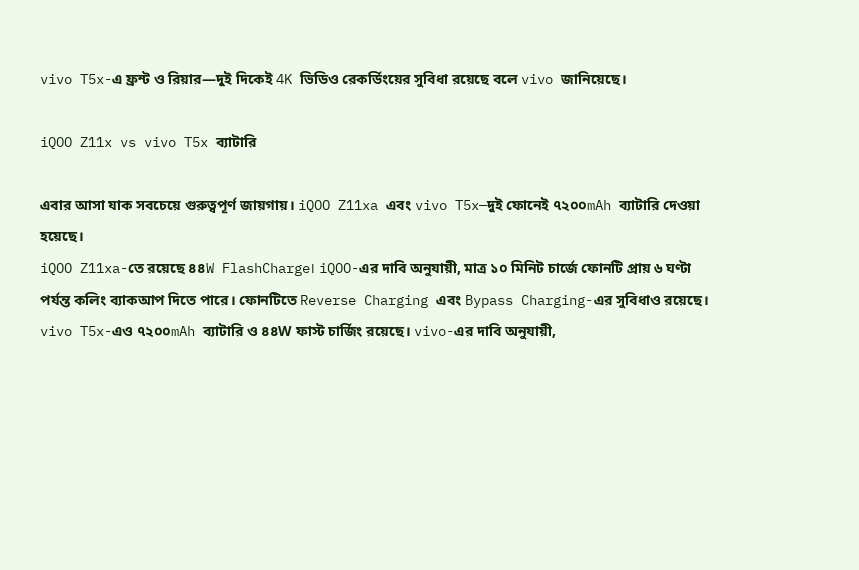vivo T5x-এ ফ্রন্ট ও রিয়ার—দুই দিকেই 4K ভিডিও রেকর্ডিংয়ের সুবিধা রয়েছে বলে vivo জানিয়েছে।

iQOO Z11x vs vivo T5x ব্যাটারি

এবার আসা যাক সবচেয়ে গুরুত্বপূর্ণ জায়গায়। iQOO Z11xa এবং vivo T5x—দুই ফোনেই ৭২০০mAh ব্যাটারি দেওয়া হয়েছে।
iQOO Z11xa-তে রয়েছে ৪৪W FlashCharge। iQOO-এর দাবি অনুযায়ী, মাত্র ১০ মিনিট চার্জে ফোনটি প্রায় ৬ ঘণ্টা পর্যন্ত কলিং ব্যাকআপ দিতে পারে। ফোনটিতে Reverse Charging এবং Bypass Charging-এর সুবিধাও রয়েছে।
vivo T5x-এও ৭২০০mAh ব্যাটারি ও ৪৪W ফাস্ট চার্জিং রয়েছে। vivo-এর দাবি অনুযায়ী,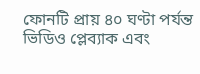ফোনটি প্রায় ৪০ ঘণ্টা পর্যন্ত ভিডিও প্লেব্যাক এবং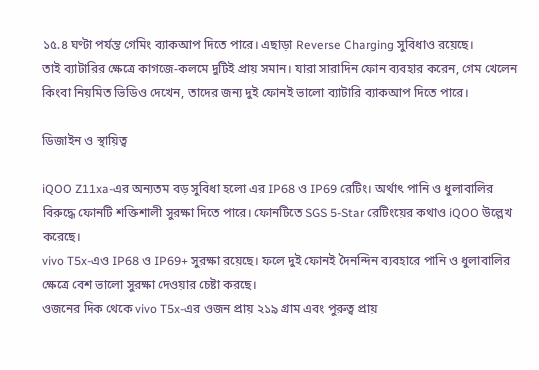১৫.৪ ঘণ্টা পর্যন্ত গেমিং ব্যাকআপ দিতে পারে। এছাড়া Reverse Charging সুবিধাও রয়েছে।
তাই ব্যাটারির ক্ষেত্রে কাগজে-কলমে দুটিই প্রায় সমান। যারা সারাদিন ফোন ব্যবহার করেন, গেম খেলেন কিংবা নিয়মিত ভিডিও দেখেন, তাদের জন্য দুই ফোনই ভালো ব্যাটারি ব্যাকআপ দিতে পারে।

ডিজাইন ও স্থায়িত্ব

iQOO Z11xa-এর অন্যতম বড় সুবিধা হলো এর IP68 ও IP69 রেটিং। অর্থাৎ পানি ও ধুলাবালির বিরুদ্ধে ফোনটি শক্তিশালী সুরক্ষা দিতে পারে। ফোনটিতে SGS 5-Star রেটিংয়ের কথাও iQOO উল্লেখ করেছে।
vivo T5x-এও IP68 ও IP69+ সুরক্ষা রয়েছে। ফলে দুই ফোনই দৈনন্দিন ব্যবহারে পানি ও ধুলাবালির ক্ষেত্রে বেশ ভালো সুরক্ষা দেওয়ার চেষ্টা করছে।
ওজনের দিক থেকে vivo T5x-এর ওজন প্রায় ২১৯ গ্রাম এবং পুরুত্ব প্রায়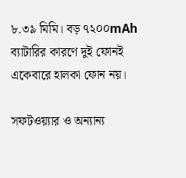৮.৩৯ মিমি। বড় ৭২০০mAh ব্যাটারির কারণে দুই ফোনই একেবারে হালকা ফোন নয়।

সফটওয়্যার ও অন্যান্য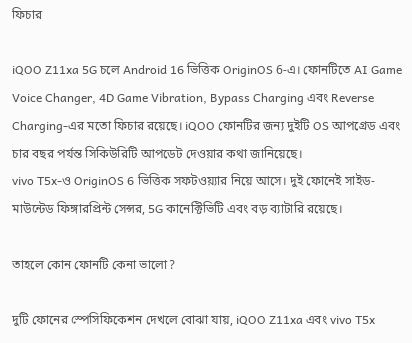ফিচার

iQOO Z11xa 5G চলে Android 16 ভিত্তিক OriginOS 6-এ। ফোনটিতে AI Game Voice Changer, 4D Game Vibration, Bypass Charging এবং Reverse Charging-এর মতো ফিচার রয়েছে। iQOO ফোনটির জন্য দুইটি OS আপগ্রেড এবং চার বছর পর্যন্ত সিকিউরিটি আপডেট দেওয়ার কথা জানিয়েছে।
vivo T5x-ও OriginOS 6 ভিত্তিক সফটওয়্যার নিয়ে আসে। দুই ফোনেই সাইড-মাউন্টেড ফিঙ্গারপ্রিন্ট সেন্সর, 5G কানেক্টিভিটি এবং বড় ব্যাটারি রয়েছে।

তাহলে কোন ফোনটি কেনা ভালো?

দুটি ফোনের স্পেসিফিকেশন দেখলে বোঝা যায়, iQOO Z11xa এবং vivo T5x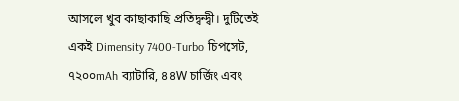আসলে খুব কাছাকাছি প্রতিদ্বন্দ্বী। দুটিতেই একই Dimensity 7400-Turbo চিপসেট, ৭২০০mAh ব্যাটারি, ৪৪W চার্জিং এবং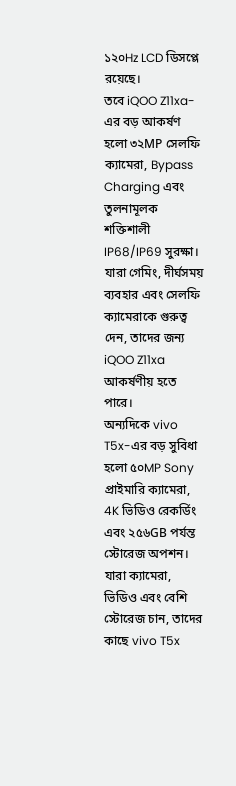১২০Hz LCD ডিসপ্লে রয়েছে।
তবে iQOO Z11xa-এর বড় আকর্ষণ হলো ৩২MP সেলফি ক্যামেরা, Bypass Charging এবং তুলনামূলক শক্তিশালী IP68/IP69 সুরক্ষা। যারা গেমিং, দীর্ঘসময় ব্যবহার এবং সেলফি ক্যামেরাকে গুরুত্ব দেন, তাদের জন্য iQOO Z11xa আকর্ষণীয় হতে পারে।
অন্যদিকে vivo T5x-এর বড় সুবিধা হলো ৫০MP Sony প্রাইমারি ক্যামেরা, 4K ভিডিও রেকর্ডিং এবং ২৫৬GB পর্যন্ত স্টোরেজ অপশন। যারা ক্যামেরা, ভিডিও এবং বেশি স্টোরেজ চান, তাদের কাছে vivo T5x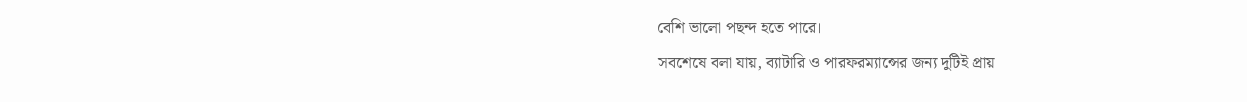বেশি ভালো পছন্দ হতে পারে।
সবশেষে বলা যায়, ব্যাটারি ও পারফরম্যান্সের জন্য দুটিই প্রায়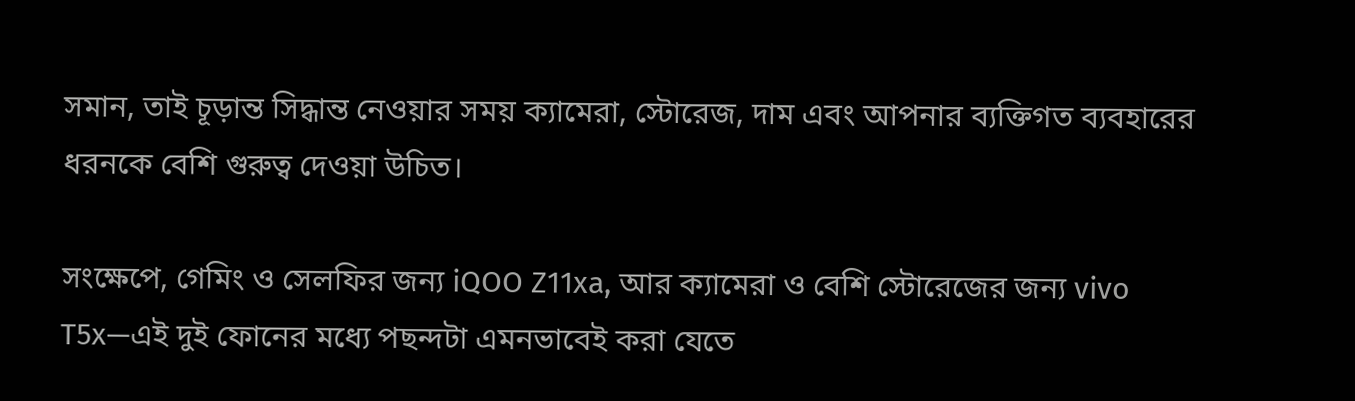সমান, তাই চূড়ান্ত সিদ্ধান্ত নেওয়ার সময় ক্যামেরা, স্টোরেজ, দাম এবং আপনার ব্যক্তিগত ব্যবহারের ধরনকে বেশি গুরুত্ব দেওয়া উচিত।

সংক্ষেপে, গেমিং ও সেলফির জন্য iQOO Z11xa, আর ক্যামেরা ও বেশি স্টোরেজের জন্য vivo T5x—এই দুই ফোনের মধ্যে পছন্দটা এমনভাবেই করা যেতে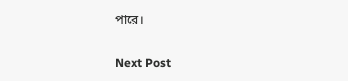পারে।

Next Post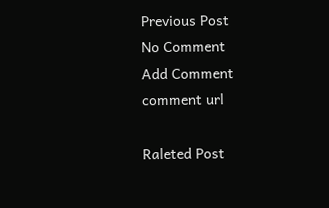Previous Post
No Comment
Add Comment
comment url

Raleted Post